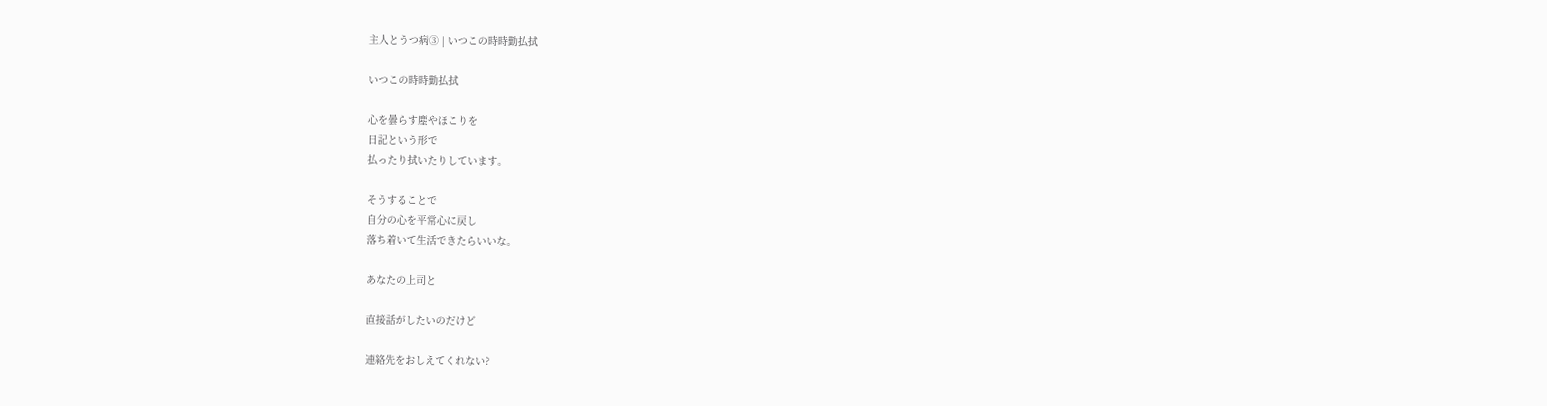主人とうつ病③ | いつこの時時勤払拭

いつこの時時勤払拭

心を曇らす塵やほこりを
日記という形で
払ったり拭いたりしています。

そうすることで
自分の心を平常心に戻し
落ち着いて生活できたらいいな。

あなたの上司と

直接話がしたいのだけど

連絡先をおしえてくれない?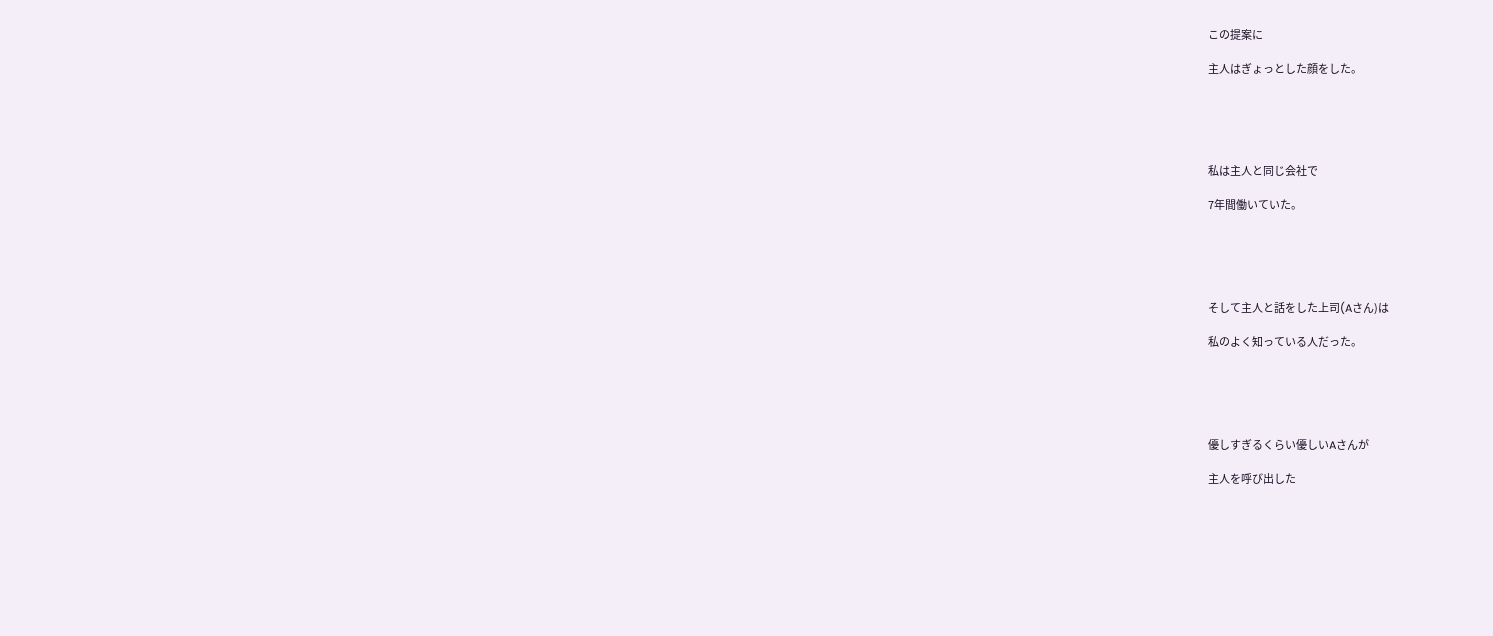この提案に

主人はぎょっとした顔をした。





私は主人と同じ会社で

7年間働いていた。





そして主人と話をした上司(Aさん)は

私のよく知っている人だった。





優しすぎるくらい優しいAさんが

主人を呼び出した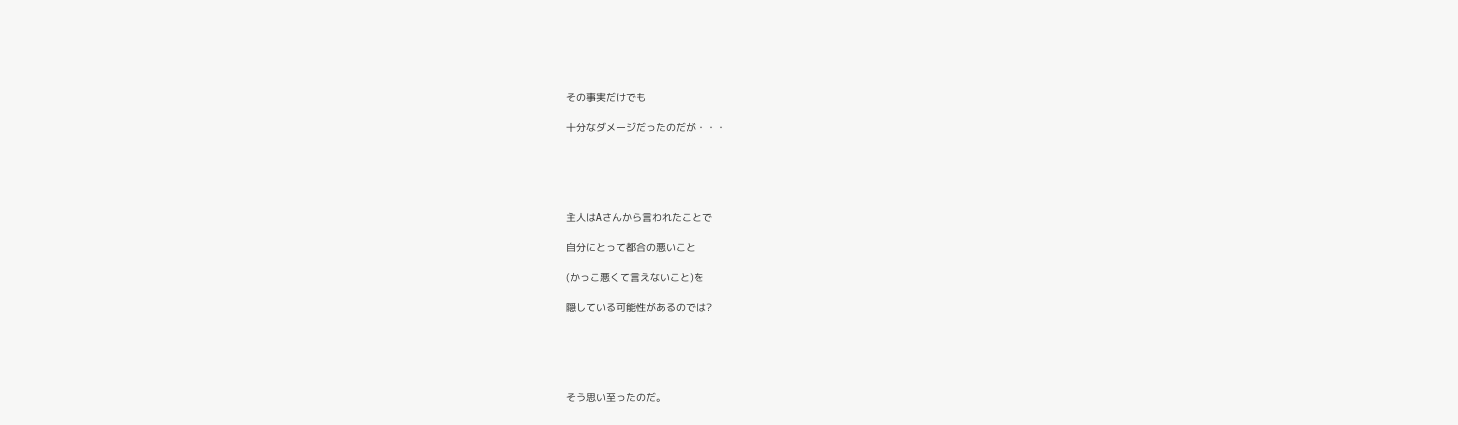その事実だけでも

十分なダメージだったのだが・・・





主人はAさんから言われたことで

自分にとって都合の悪いこと

(かっこ悪くて言えないこと)を

隠している可能性があるのでは?





そう思い至ったのだ。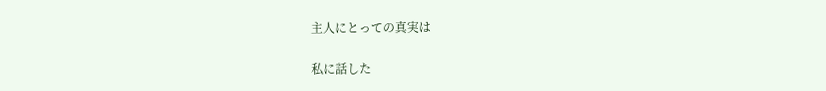主人にとっての真実は

私に話した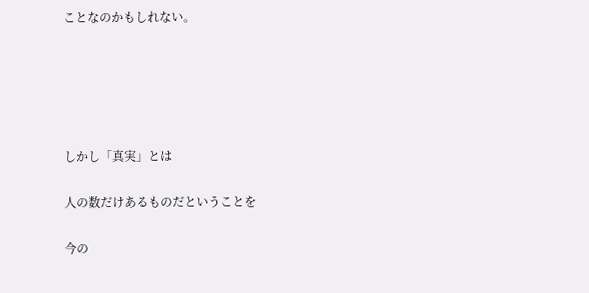ことなのかもしれない。





しかし「真実」とは

人の数だけあるものだということを

今の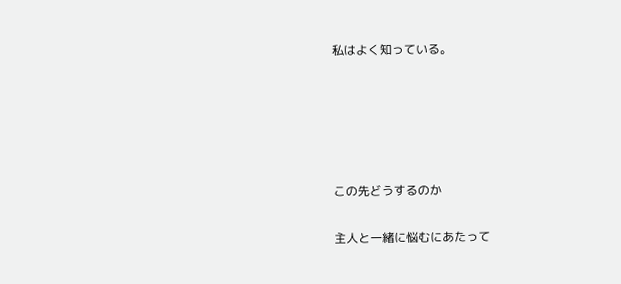私はよく知っている。





この先どうするのか

主人と一緒に悩むにあたって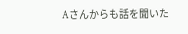Aさんからも話を聞いた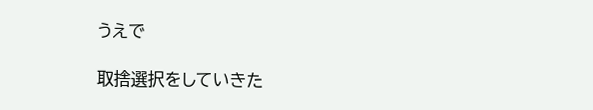うえで

取捨選択をしていきた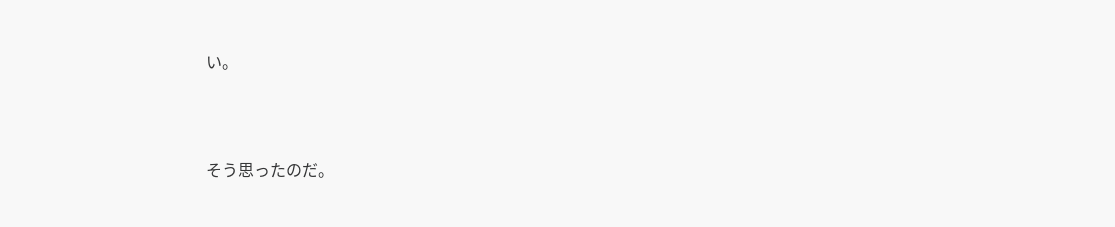い。





そう思ったのだ。